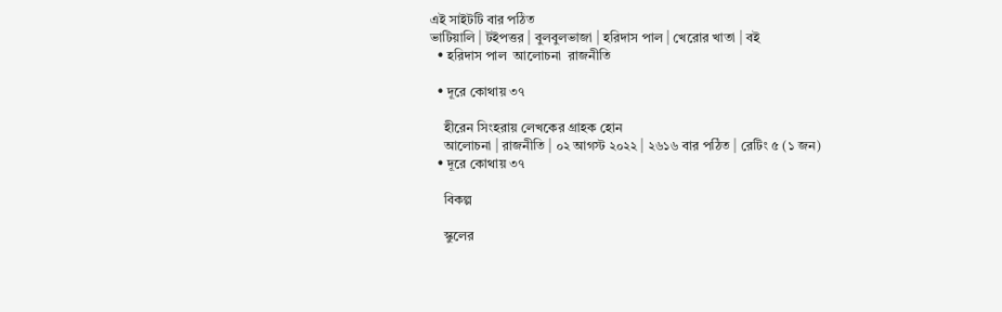এই সাইটটি বার পঠিত
ভাটিয়ালি | টইপত্তর | বুলবুলভাজা | হরিদাস পাল | খেরোর খাতা | বই
  • হরিদাস পাল  আলোচনা  রাজনীতি

  • দূরে কোথায় ৩৭

    হীরেন সিংহরায় লেখকের গ্রাহক হোন
    আলোচনা | রাজনীতি | ০২ আগস্ট ২০২২ | ২৬১৬ বার পঠিত | রেটিং ৫ (১ জন)
  • দূরে কোথায় ৩৭

    বিকল্প

    স্কুলের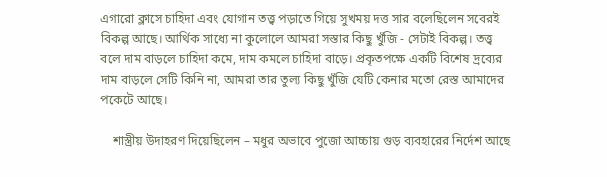এগারো ক্লাসে চাহিদা এবং যোগান তত্ত্ব পড়াতে গিয়ে সুখময় দত্ত সার বলেছিলেন সবেরই বিকল্প আছে। আর্থিক সাধ্যে না কুলোলে আমরা সস্তার কিছু খুঁজি - সেটাই বিকল্প। তত্ত্ব বলে দাম বাড়লে চাহিদা কমে, দাম কমলে চাহিদা বাড়ে। প্রকৃতপক্ষে একটি বিশেষ দ্রব্যের দাম বাড়লে সেটি কিনি না, আমরা তার তুল্য কিছু খুঁজি যেটি কেনার মতো রেস্ত আমাদের পকেটে আছে।

    শাস্ত্রীয় উদাহরণ দিয়েছিলেন – মধুর অভাবে পুজো আচ্চায় গুড় ব্যবহারের নির্দেশ আছে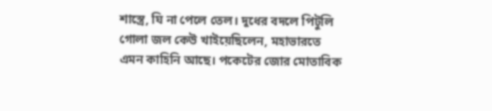শাস্ত্রে, ঘি না পেলে তেল। দুধের বদলে পিটুলি গোলা জল কেউ খাইয়েছিলেন, মহাভারতে এমন কাহিনি আছে। পকেটের জোর মোতাবিক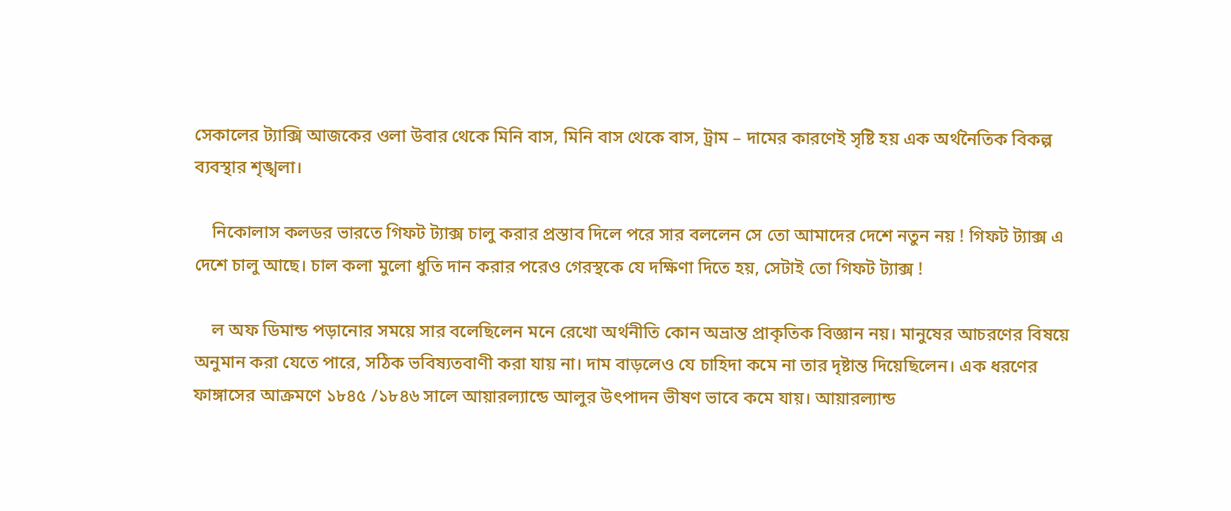সেকালের ট্যাক্সি আজকের ওলা উবার থেকে মিনি বাস, মিনি বাস থেকে বাস, ট্রাম – দামের কারণেই সৃষ্টি হয় এক অর্থনৈতিক বিকল্প ব্যবস্থার শৃঙ্খলা।

    নিকোলাস কলডর ভারতে গিফট ট্যাক্স চালু করার প্রস্তাব দিলে পরে সার বললেন সে তো আমাদের দেশে নতুন নয় ! গিফট ট্যাক্স এ দেশে চালু আছে। চাল কলা মুলো ধুতি দান করার পরেও গেরস্থকে যে দক্ষিণা দিতে হয়, সেটাই তো গিফট ট্যাক্স !

    ল অফ ডিমান্ড পড়ানোর সময়ে সার বলেছিলেন মনে রেখো অর্থনীতি কোন অভ্রান্ত প্রাকৃতিক বিজ্ঞান নয়। মানুষের আচরণের বিষয়ে অনুমান করা যেতে পারে, সঠিক ভবিষ্যতবাণী করা যায় না। দাম বাড়লেও যে চাহিদা কমে না তার দৃষ্টান্ত দিয়েছিলেন। এক ধরণের ফাঙ্গাসের আক্রমণে ১৮৪৫ /১৮৪৬ সালে আয়ারল্যান্ডে আলুর উৎপাদন ভীষণ ভাবে কমে যায়। আয়ারল্যান্ড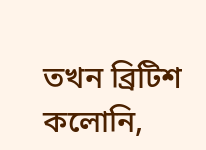তখন ব্রিটিশ কলোনি,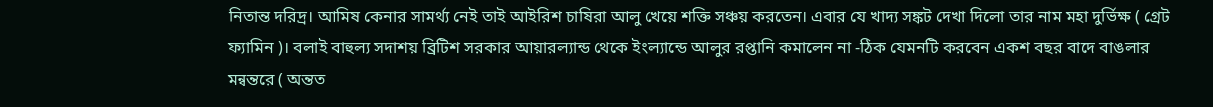নিতান্ত দরিদ্র। আমিষ কেনার সামর্থ্য নেই তাই আইরিশ চাষিরা আলু খেয়ে শক্তি সঞ্চয় করতেন। এবার যে খাদ্য সঙ্কট দেখা দিলো তার নাম মহা দুর্ভিক্ষ ( গ্রেট ফ্যামিন )। বলাই বাহুল্য সদাশয় ব্রিটিশ সরকার আয়ারল্যান্ড থেকে ইংল্যান্ডে আলুর রপ্তানি কমালেন না -ঠিক যেমনটি করবেন একশ বছর বাদে বাঙলার মন্বন্তরে ( অন্তত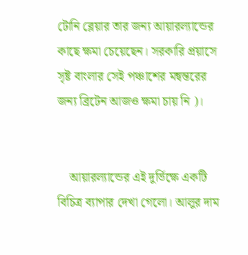টোনি ব্লেয়ার তার জন্য আয়ারল্যান্ডের কাছে ক্ষমা চেয়েছেন। সরকারি প্রয়াসে সৃষ্ট বাংলার সেই পঞ্চাশের মন্বন্তরের জন্য ব্রিটেন আজও ক্ষমা চায় নি )।


    আয়ারল্যান্ডের এই দুর্ভিক্ষে একটি বিচিত্র ব্যাপার দেখা গেলো। আলুর দাম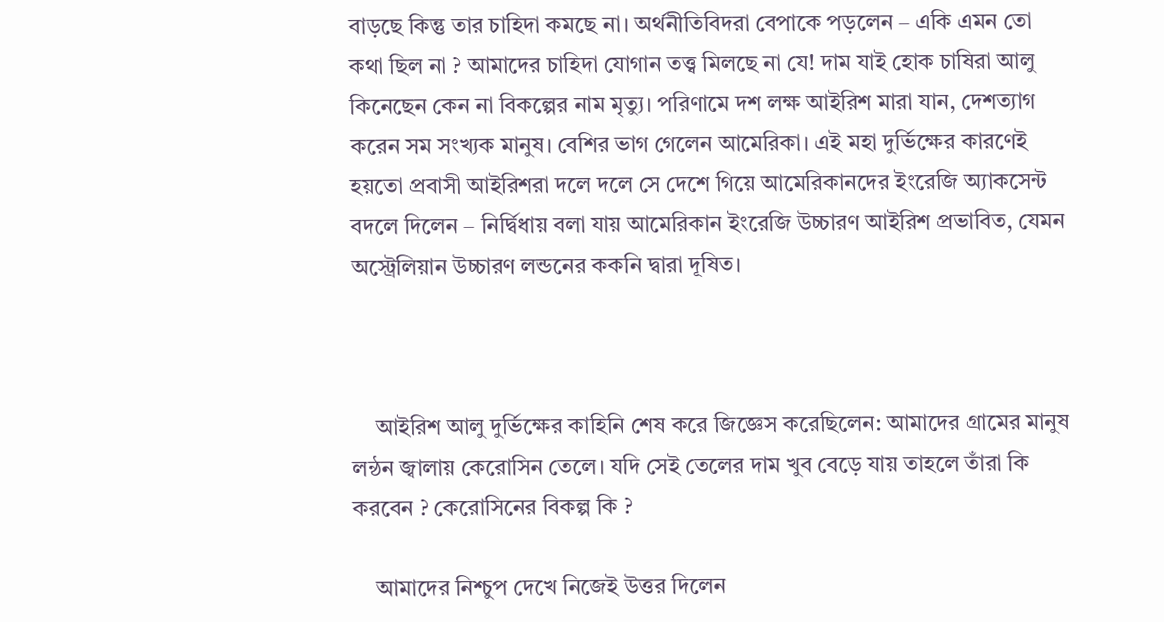বাড়ছে কিন্তু তার চাহিদা কমছে না। অর্থনীতিবিদরা বেপাকে পড়লেন – একি এমন তো কথা ছিল না ? আমাদের চাহিদা যোগান তত্ত্ব মিলছে না যে! দাম যাই হোক চাষিরা আলু কিনেছেন কেন না বিকল্পের নাম মৃত্যু। পরিণামে দশ লক্ষ আইরিশ মারা যান, দেশত্যাগ করেন সম সংখ্যক মানুষ। বেশির ভাগ গেলেন আমেরিকা। এই মহা দুর্ভিক্ষের কারণেই হয়তো প্রবাসী আইরিশরা দলে দলে সে দেশে গিয়ে আমেরিকানদের ইংরেজি অ্যাকসেন্ট বদলে দিলেন – নির্দ্বিধায় বলা যায় আমেরিকান ইংরেজি উচ্চারণ আইরিশ প্রভাবিত, যেমন অস্ট্রেলিয়ান উচ্চারণ লন্ডনের ককনি দ্বারা দূষিত।



    আইরিশ আলু দুর্ভিক্ষের কাহিনি শেষ করে জিজ্ঞেস করেছিলেন: আমাদের গ্রামের মানুষ লন্ঠন জ্বালায় কেরোসিন তেলে। যদি সেই তেলের দাম খুব বেড়ে যায় তাহলে তাঁরা কি করবেন ? কেরোসিনের বিকল্প কি ?

    আমাদের নিশ্চুপ দেখে নিজেই উত্তর দিলেন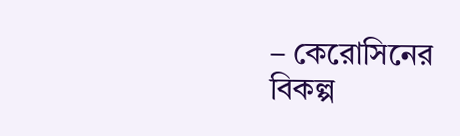– কেরোসিনের বিকল্প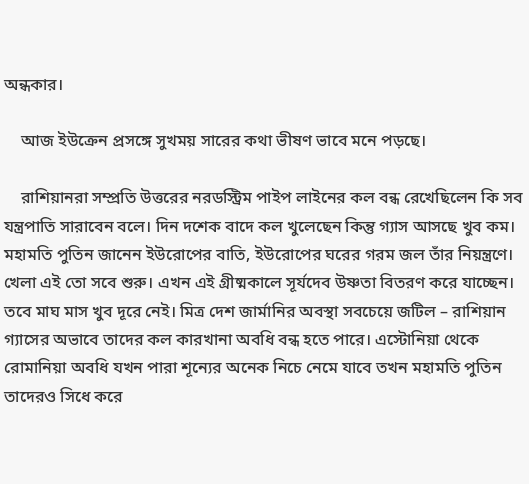অন্ধকার।

    আজ ইউক্রেন প্রসঙ্গে সুখময় সারের কথা ভীষণ ভাবে মনে পড়ছে।

    রাশিয়ানরা সম্প্রতি উত্তরের নরডস্ট্রিম পাইপ লাইনের কল বন্ধ রেখেছিলেন কি সব যন্ত্রপাতি সারাবেন বলে। দিন দশেক বাদে কল খুলেছেন কিন্তু গ্যাস আসছে খুব কম। মহামতি পুতিন জানেন ইউরোপের বাতি, ইউরোপের ঘরের গরম জল তাঁর নিয়ন্ত্রণে। খেলা এই তো সবে শুরু। এখন এই গ্রীষ্মকালে সূর্যদেব উষ্ণতা বিতরণ করে যাচ্ছেন। তবে মাঘ মাস খুব দূরে নেই। মিত্র দেশ জার্মানির অবস্থা সবচেয়ে জটিল – রাশিয়ান গ্যাসের অভাবে তাদের কল কারখানা অবধি বন্ধ হতে পারে। এস্টোনিয়া থেকে রোমানিয়া অবধি যখন পারা শূন্যের অনেক নিচে নেমে যাবে তখন মহামতি পুতিন তাদেরও সিধে করে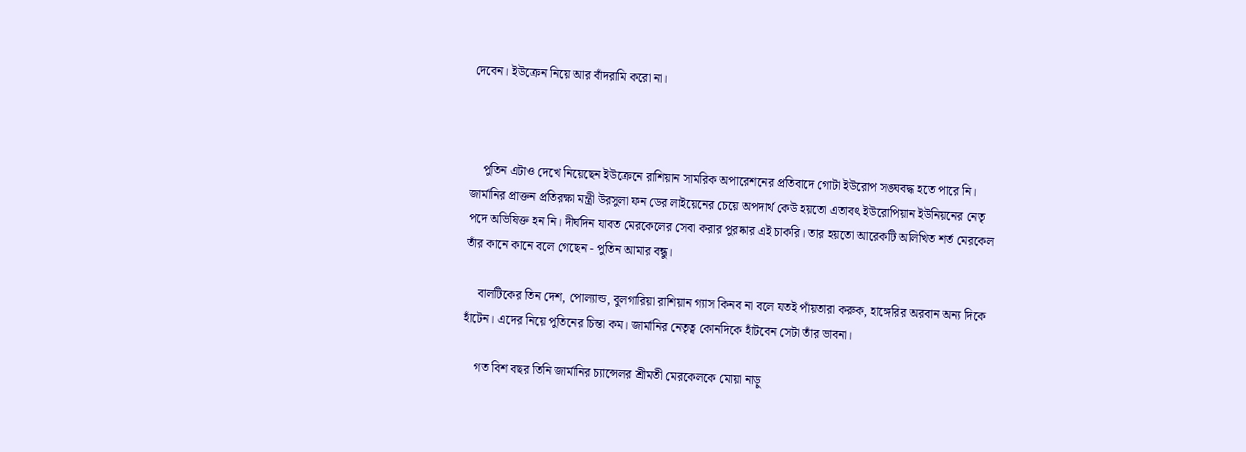দেবেন। ইউক্রেন নিয়ে আর বাঁদরামি করো না।



    পুতিন এটাও দেখে নিয়েছেন ইউক্রেনে রাশিয়ান সামরিক অপারেশনের প্রতিবাদে গোটা ইউরোপ সঙ্ঘবদ্ধ হতে পারে নি। জার্মানির প্রাক্তন প্রতিরক্ষা মন্ত্রী উরসুলা ফন ডের লাইয়েনের চেয়ে অপদার্থ কেউ হয়তো এতাবৎ ইউরোপিয়ান ইউনিয়নের নেতৃ পদে অভিষিক্ত হন নি। দীর্ঘদিন যাবত মেরকেলের সেবা করার পুরষ্কার এই চাকরি। তার হয়তো আরেকটি অলিখিত শর্ত মেরকেল তাঁর কানে কানে বলে গেছেন - পুতিন আমার বন্ধু।

    বালটিকের তিন দেশ, পোল্যান্ড, বুলগারিয়া রাশিয়ান গ্যাস কিনব না বলে যতই পাঁয়তারা করুক, হাঙ্গেরির অরবান অন্য দিকে হাঁটেন। এদের নিয়ে পুতিনের চিন্তা কম। জার্মানির নেতৃত্ব কোনদিকে হাঁটবেন সেটা তাঁর ভাবনা।

    গত বিশ বছর তিনি জার্মানির চ্যান্সেলর শ্রীমতী মেরকেলকে মোয়া নাড়ু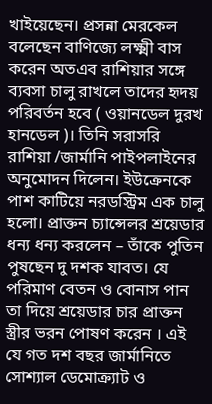খাইয়েছেন। প্রসন্না মেরকেল বলেছেন বাণিজ্যে লক্ষ্মী বাস করেন অতএব রাশিয়ার সঙ্গে ব্যবসা চালু রাখলে তাদের হৃদয় পরিবর্তন হবে ( ওয়ানডেল দুরখ হানডেল )। তিনি সরাসরি রাশিয়া /জার্মানি পাইপলাইনের অনুমোদন দিলেন। ইউক্রেনকে পাশ কাটিয়ে নরডস্ট্রিম এক চালু হলো। প্রাক্তন চ্যান্সেলর শ্রয়েডার ধন্য ধন্য করলেন – তাঁকে পুতিন পুষছেন দু দশক যাবত। যে পরিমাণ বেতন ও বোনাস পান তা দিয়ে শ্রয়েডার চার প্রাক্তন স্ত্রীর ভরন পোষণ করেন । এই যে গত দশ বছর জার্মানিতে সোশ্যাল ডেমোক্র্যাট ও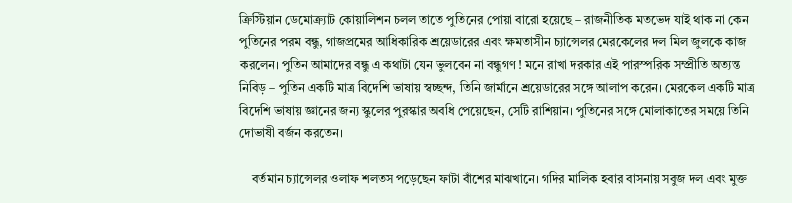ক্রিস্টিয়ান ডেমোক্র্যাট কোয়ালিশন চলল তাতে পুতিনের পোয়া বারো হয়েছে – রাজনীতিক মতভেদ যাই থাক না কেন পুতিনের পরম বন্ধু, গাজপ্রমের আধিকারিক শ্রয়েডারের এবং ক্ষমতাসীন চ্যান্সেলর মেরকেলের দল মিল জুলকে কাজ করলেন। পুতিন আমাদের বন্ধু এ কথাটা যেন ভুলবেন না বন্ধুগণ ! মনে রাখা দরকার এই পারস্পরিক সম্প্রীতি অত্যন্ত নিবিড় – পুতিন একটি মাত্র বিদেশি ভাষায় স্বচ্ছন্দ, তিনি জার্মানে শ্রয়েডারের সঙ্গে আলাপ করেন। মেরকেল একটি মাত্র বিদেশি ভাষায় জ্ঞানের জন্য স্কুলের পুরস্কার অবধি পেয়েছেন, সেটি রাশিয়ান। পুতিনের সঙ্গে মোলাকাতের সময়ে তিনি দোভাষী বর্জন করতেন।

    বর্তমান চ্যান্সেলর ওলাফ শলতস পড়েছেন ফাটা বাঁশের মাঝখানে। গদির মালিক হবার বাসনায় সবুজ দল এবং মুক্ত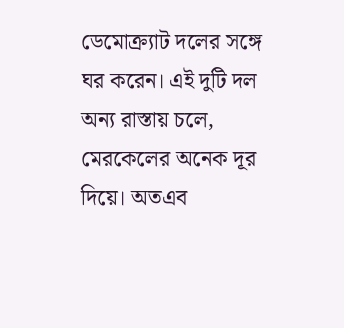ডেমোক্র্যাট দলের সঙ্গে ঘর করেন। এই দুটি দল অন্য রাস্তায় চলে, মেরকেলের অনেক দূর দিয়ে। অতএব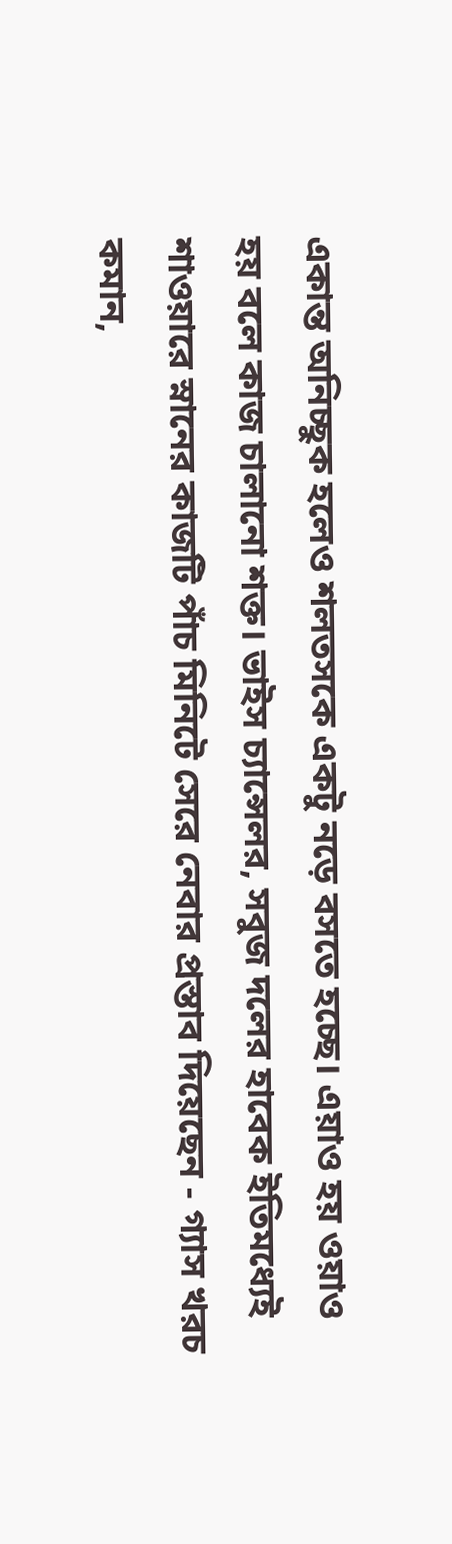একান্ত অনিচ্ছুক হলেও শলতসকে একটু নড়ে বসতে হচ্ছে। এয়াও হয় ওয়াও হয় বলে কাজ চালানো শক্ত। ভাইস চ্যান্সেলর, সবুজ দলের হাবেক ইতিমধ্যেই শাওয়ারে স্নানের কাজটি পাঁচ মিনিটে সেরে নেবার প্রস্তাব দিয়েছেন - গ্যাস খরচ কমান,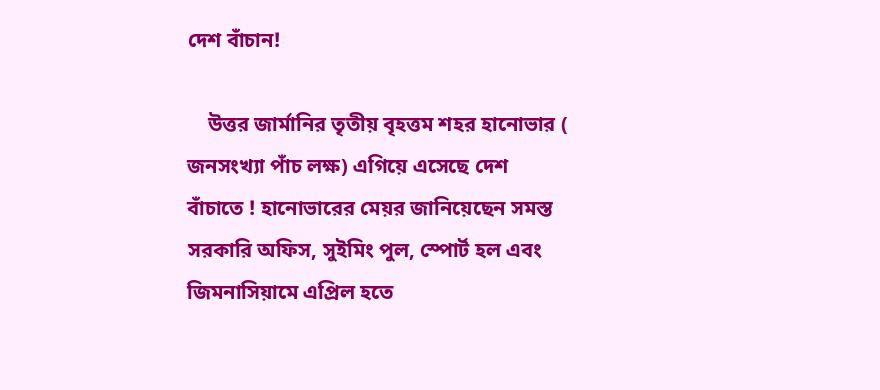দেশ বাঁচান!

    উত্তর জার্মানির তৃতীয় বৃহত্তম শহর হানোভার ( জনসংখ্যা পাঁচ লক্ষ) এগিয়ে এসেছে দেশ বাঁচাতে ! হানোভারের মেয়র জানিয়েছেন সমস্ত সরকারি অফিস, সুইমিং পুল, স্পোর্ট হল এবং জিমনাসিয়ামে এপ্রিল হতে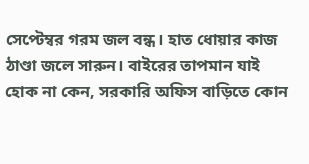সেপ্টেম্বর গরম জল বন্ধ। হাত ধোয়ার কাজ ঠাণ্ডা জলে সারুন। বাইরের তাপমান যাই হোক না কেন, সরকারি অফিস বাড়িতে কোন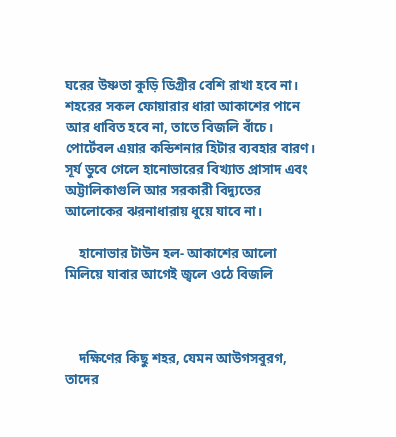ঘরের উষ্ণতা কুড়ি ডিগ্রীর বেশি রাখা হবে না। শহরের সকল ফোয়ারার ধারা আকাশের পানে আর ধাবিত হবে না, তাতে বিজলি বাঁচে। পোর্টেবল এয়ার কন্ডিশনার হিটার ব্যবহার বারণ। সূর্য ডুবে গেলে হানোভারের বিখ্যাত প্রাসাদ এবং অট্টালিকাগুলি আর সরকারী বিদ্যুতের আলোকের ঝরনাধারায় ধুয়ে যাবে না।

    হানোভার টাউন হল- আকাশের আলো মিলিয়ে যাবার আগেই জ্বলে ওঠে বিজলি



    দক্ষিণের কিছু শহর, যেমন আউগসবুরগ, তাদের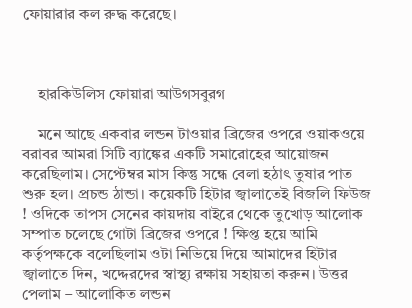ফোয়ারার কল রুদ্ধ করেছে।



    হারকিউলিস ফোয়ারা আউগসবুরগ

    মনে আছে একবার লন্ডন টাওয়ার ব্রিজের ওপরে ওয়াকওয়ে বরাবর আমরা সিটি ব্যাঙ্কের একটি সমারোহের আয়োজন করেছিলাম। সেপ্টেম্বর মাস কিন্তু সন্ধে বেলা হঠাৎ তুষার পাত শুরু হল। প্রচন্ড ঠান্ডা। কয়েকটি হিটার জ্বালাতেই বিজলি ফিউজ ! ওদিকে তাপস সেনের কায়দায় বাইরে থেকে তুখোড় আলোক সম্পাত চলেছে গোটা ব্রিজের ওপরে ! ক্ষিপ্ত হয়ে আমি কর্তৃপক্ষকে বলেছিলাম ওটা নিভিয়ে দিয়ে আমাদের হিটার জ্বালাতে দিন, খদ্দেরদের স্বাস্থ্য রক্ষায় সহায়তা করুন। উত্তর পেলাম – আলোকিত লন্ডন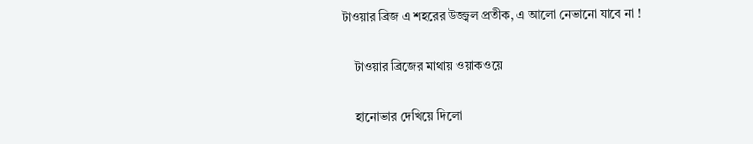টাওয়ার ব্রিজ এ শহরের উজ্জ্বল প্রতীক, এ আলো নেভানো যাবে না !

    টাওয়ার ব্রিজের মাথায় ওয়াকওয়ে

    হানোভার দেখিয়ে দিলো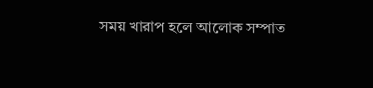সময় খারাপ হলে আলোক সম্পাত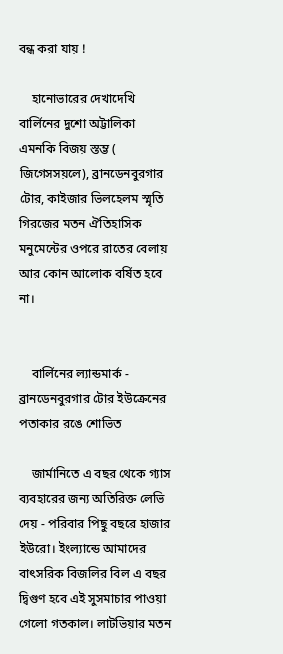বন্ধ করা যায় !

    হানোভারের দেখাদেখি বার্লিনের দুশো অট্টালিকা এমনকি বিজয় স্তম্ভ ( জিগেসসয়লে), ব্রানডেনবুরগার টোর, কাইজার ভিলহেলম স্মৃতি গিরজের মতন ঐতিহাসিক মনুমেন্টের ওপরে রাতের বেলায় আর কোন আলোক বর্ষিত হবে না।


    বার্লিনের ল্যান্ডমার্ক - ব্রানডেনবুরগার টোর ইউক্রেনের পতাকার রঙে শোভিত

    জার্মানিতে এ বছর থেকে গ্যাস ব্যবহারের জন্য অতিরিক্ত লেভি দেয় - পরিবার পিছু বছরে হাজার ইউরো। ইংল্যান্ডে আমাদের বাৎসরিক বিজলির বিল এ বছর দ্বিগুণ হবে এই সুসমাচার পাওয়া গেলো গতকাল। লাটভিয়ার মতন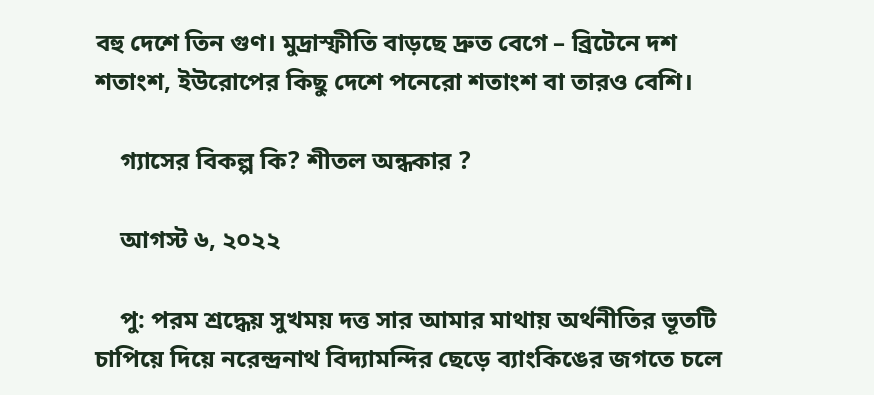বহু দেশে তিন গুণ। মুদ্রাস্ফীতি বাড়ছে দ্রুত বেগে – ব্রিটেনে দশ শতাংশ, ইউরোপের কিছু দেশে পনেরো শতাংশ বা তারও বেশি।

    গ্যাসের বিকল্প কি? শীতল অন্ধকার ?

    আগস্ট ৬, ২০২২

    পু: পরম শ্রদ্ধেয় সুখময় দত্ত সার আমার মাথায় অর্থনীতির ভূতটি চাপিয়ে দিয়ে নরেন্দ্রনাথ বিদ্যামন্দির ছেড়ে ব্যাংকিঙের জগতে চলে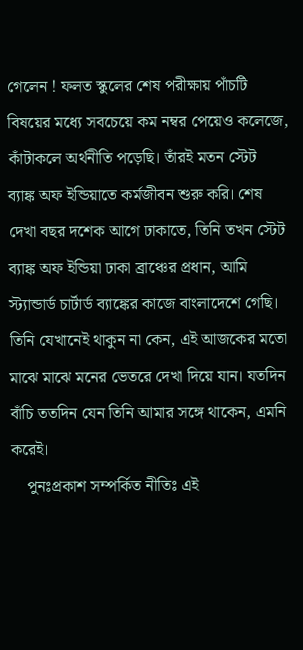গেলেন ! ফলত স্কুলের শেষ পরীক্ষায় পাঁচটি বিষয়ের মধ্যে সবচেয়ে কম নম্বর পেয়েও কলেজে, কাঁটাকলে অর্থনীতি পড়েছি। তাঁরই মতন স্টেট ব্যাঙ্ক অফ ইন্ডিয়াতে কর্মজীবন শুরু করি। শেষ দেখা বছর দশেক আগে ঢাকাতে, তিনি তখন স্টেট ব্যাঙ্ক অফ ইন্ডিয়া ঢাকা ব্রাঞ্চের প্রধান, আমি স্ট্যান্ডার্ড চার্টার্ড ব্যাঙ্কের কাজে বাংলাদেশে গেছি। তিনি যেখানেই থাকুন না কেন, এই আজকের মতো মাঝে মাঝে মনের ভেতরে দেখা দিয়ে যান। যতদিন বাঁচি ততদিন যেন তিনি আমার সঙ্গে থাকেন, এমনি করেই।
    পুনঃপ্রকাশ সম্পর্কিত নীতিঃ এই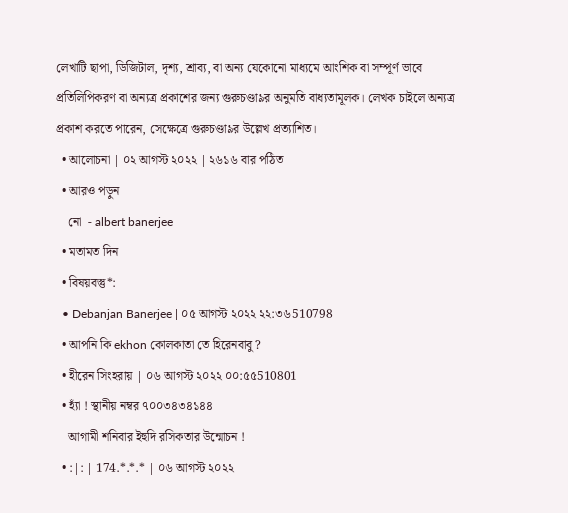লেখাটি ছাপা, ডিজিটাল, দৃশ্য, শ্রাব্য, বা অন্য যেকোনো মাধ্যমে আংশিক বা সম্পূর্ণ ভাবে প্রতিলিপিকরণ বা অন্যত্র প্রকাশের জন্য গুরুচণ্ডা৯র অনুমতি বাধ্যতামূলক। লেখক চাইলে অন্যত্র প্রকাশ করতে পারেন, সেক্ষেত্রে গুরুচণ্ডা৯র উল্লেখ প্রত্যাশিত।
  • আলোচনা | ০২ আগস্ট ২০২২ | ২৬১৬ বার পঠিত
  • আরও পড়ুন
    নো  - albert banerjee
  • মতামত দিন
  • বিষয়বস্তু*:
  • Debanjan Banerjee | ০৫ আগস্ট ২০২২ ২২:৩৬510798
  • আপনি কি ekhon কোলকাতা তে হিরেনবাবু ?
  • হীরেন সিংহরায় | ০৬ আগস্ট ২০২২ ০০:৫৫510801
  • হ্যাঁ ! স্থানীয় নম্বর ৭০০৩৪৩৪১৪৪
    আগামী শনিবার ইহুদি রসিকতার উন্মোচন !
  • :|: | 174.*.*.* | ০৬ আগস্ট ২০২২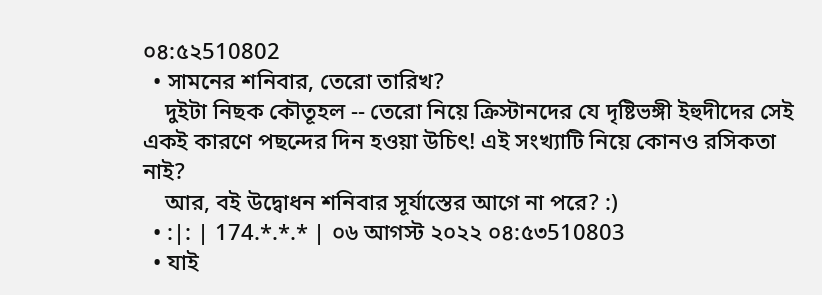০৪:৫২510802
  • সামনের শনিবার, তেরো তারিখ?
    দুইটা নিছক কৌতূহল -- তেরো নিয়ে ক্রিস্টানদের যে দৃষ্টিভঙ্গী ইহুদীদের সেই একই কারণে পছন্দের দিন হওয়া উচিৎ! এই সংখ্যাটি নিয়ে কোনও রসিকতা নাই?
    আর, বই উদ্বোধন শনিবার সূর্যাস্তের আগে না পরে? :)
  • :|: | 174.*.*.* | ০৬ আগস্ট ২০২২ ০৪:৫৩510803
  • যাই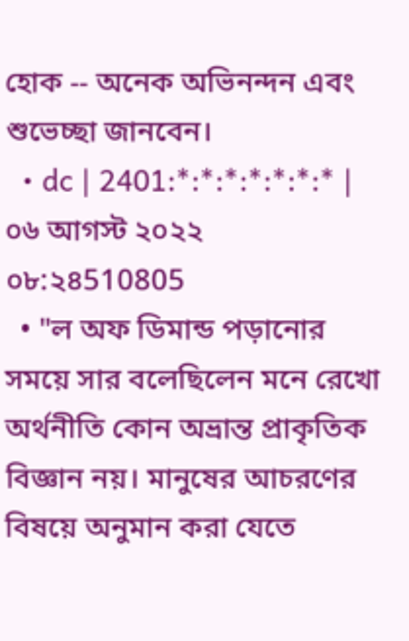হোক -- অনেক অভিনন্দন এবং শুভেচ্ছা জানবেন।
  • dc | 2401:*:*:*:*:*:*:* | ০৬ আগস্ট ২০২২ ০৮:২৪510805
  • "ল অফ ডিমান্ড পড়ানোর সময়ে সার বলেছিলেন মনে রেখো অর্থনীতি কোন অভ্রান্ত প্রাকৃতিক বিজ্ঞান নয়। মানুষের আচরণের বিষয়ে অনুমান করা যেতে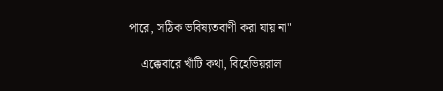পারে, সঠিক ভবিষ্যতবাণী করা যায় না"

    এক্কেবারে খাঁটি কথা, বিহেভিয়রাল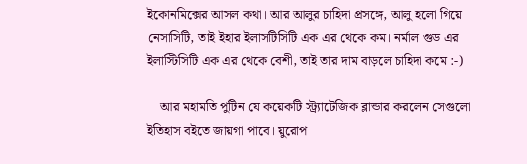ইকোনমিক্সের আসল কথা। আর আলুর চাহিদা প্রসঙ্গে, আলু হলো গিয়ে নেসাসিটি, তাই ইহার ইলাসটিসিটি এক এর থেকে কম। নর্মাল গুড এর ইলাস্টিসিটি এক এর থেকে বেশী, তাই তার দাম বাড়লে চাহিদা কমে :-)

    আর মহামতি পুটিন যে কয়েকটি স্ট্র‌্যাটেজিক ব্লান্ডার করলেন সেগুলো ইতিহাস বইতে জায়গা পাবে। য়ুরোপ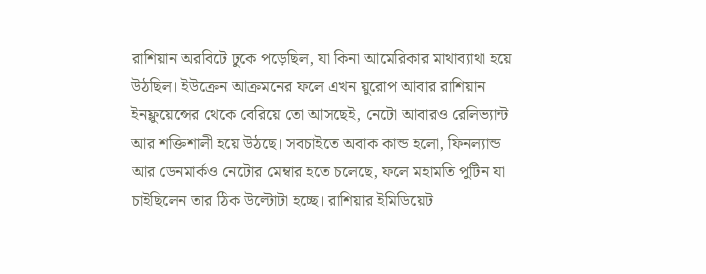রাশিয়ান অরবিটে ঢুকে পড়েছিল, যা কিনা আমেরিকার মাথাব্যাথা হয়ে উঠছিল। ইউক্রেন আক্রমনের ফলে এখন য়ুরোপ আবার রাশিয়ান ইনফ্লুয়েন্সের থেকে বেরিয়ে তো আসছেই, নেটো আবারও রেলিভ্যান্ট আর শক্তিশালী হয়ে উঠছে। সবচাইতে অবাক কান্ড হলো, ফিনল্যান্ড আর ডেনমার্কও নেটোর মেম্বার হতে চলেছে, ফলে মহামতি পুটিন যা চাইছিলেন তার ঠিক উল্টোটা হচ্ছে। রাশিয়ার ইমিডিয়েট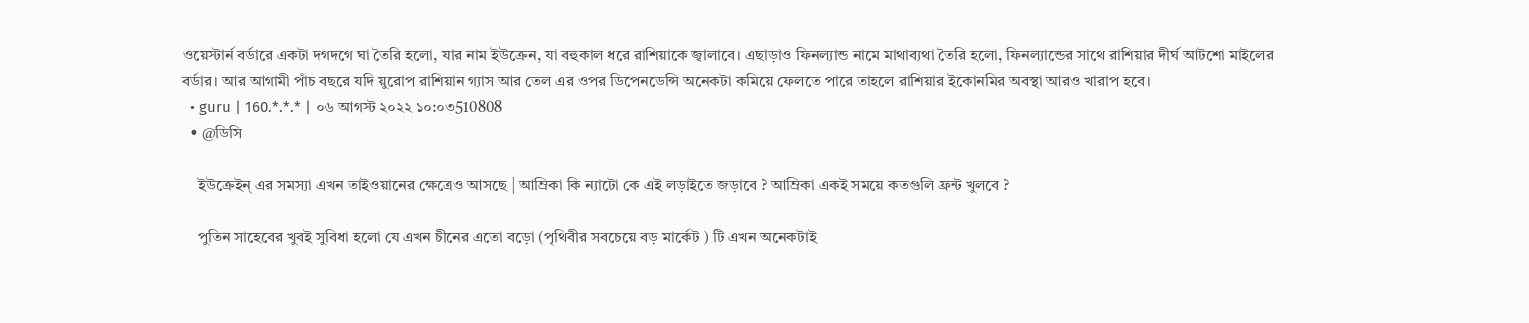ওয়েস্টার্ন বর্ডারে একটা দগদগে ঘা তৈরি হলো, যার নাম ইউক্রেন, যা বহুকাল ধরে রাশিয়াকে জ্বালাবে। এছাড়াও ফিনল্যান্ড নামে মাথাব্যথা তৈরি হলো, ফিনল্যান্ডের সাথে রাশিয়ার দীর্ঘ আটশো মাইলের বর্ডার। আর আগামী পাঁচ বছরে যদি য়ুরোপ রাশিয়ান গ্যাস আর তেল এর ওপর ডিপেনডেন্সি অনেকটা কমিয়ে ফেলতে পারে তাহলে রাশিয়ার ইকোনমির অবস্থা আরও খারাপ হবে।
  • guru | 160.*.*.* | ০৬ আগস্ট ২০২২ ১০:০৩510808
  • @ডিসি

    ইউক্রেইন্ এর সমস্যা এখন তাইওয়ানের ক্ষেত্রেও আসছে | আম্রিকা কি ন্যাটো কে এই লড়াইতে জড়াবে ? আম্রিকা একই সময়ে কতগুলি ফ্রন্ট খুলবে ?

    পুতিন সাহেবের খুবই সুবিধা হলো যে এখন চীনের এতো বড়ো (পৃথিবীর সবচেয়ে বড় মার্কেট ) টি এখন অনেকটাই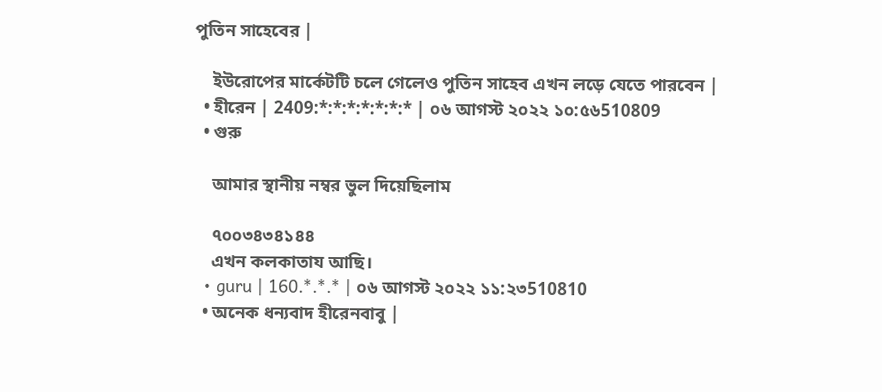পুতিন সাহেবের |

    ইউরোপের মার্কেটটি চলে গেলেও পুতিন সাহেব এখন লড়ে যেতে পারবেন |
  • হীরেন | 2409:*:*:*:*:*:*:* | ০৬ আগস্ট ২০২২ ১০:৫৬510809
  • গুরু

    আমার স্থানীয় নম্বর ভুল দিয়েছিলাম

    ৭০০৩৪৩৪১৪৪
    এখন কলকাতায আছি।
  • guru | 160.*.*.* | ০৬ আগস্ট ২০২২ ১১:২৩510810
  • অনেক ধন্যবাদ হীরেনবাবু |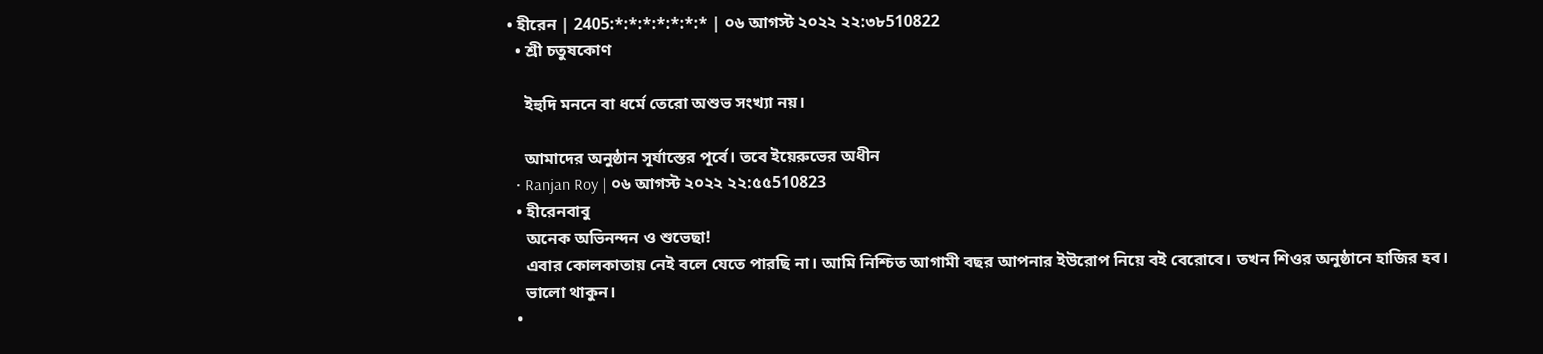• হীরেন | 2405:*:*:*:*:*:*:* | ০৬ আগস্ট ২০২২ ২২:৩৮510822
  • শ্রী চতুষকোণ

    ইহুদি মননে বা ধর্মে তেরো অশুভ সংখ্যা নয়।

    আমাদের অনুষ্ঠান সূর্যাস্তের পূর্বে। তবে ইয়েরুভের অধীন
  • Ranjan Roy | ০৬ আগস্ট ২০২২ ২২:৫৫510823
  • হীরেনবাবু
    অনেক অভিনন্দন ও শুভেছা!
    এবার কোলকাতায় নেই বলে যেতে পারছি না। আমি নিশ্চিত আগামী বছর আপনার ইউরোপ নিয়ে বই বেরোবে। তখন শিওর অনুষ্ঠানে হাজির হব।
    ভালো থাকুন।
  •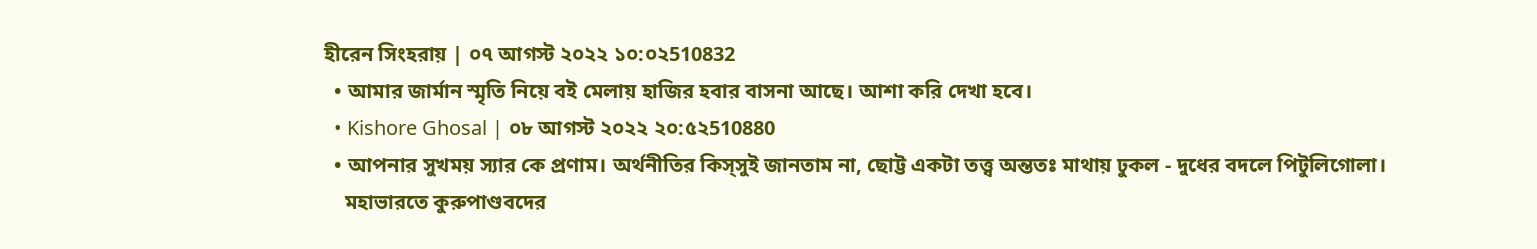হীরেন সিংহরায় | ০৭ আগস্ট ২০২২ ১০:০২510832
  • আমার জার্মান স্মৃতি নিয়ে বই মেলায় হাজির হবার বাসনা আছে। আশা করি দেখা হবে।
  • Kishore Ghosal | ০৮ আগস্ট ২০২২ ২০:৫২510880
  • আপনার সুখময় স্যার কে প্রণাম। অর্থনীতির কিস্সুই জানতাম না, ছোট্ট একটা তত্ত্ব অন্ততঃ মাথায় ঢুকল - দুধের বদলে পিটুলিগোলা।
    মহাভারতে কুরুপাণ্ডবদের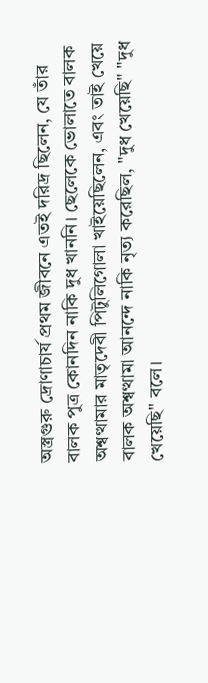অস্ত্রগুরু দ্রোণাচার্য প্রথম জীবনে এতই দরিদ্র ছিলেন, যে তাঁর বালক পুত্র কোনদিন নাকি দুধ খাননি। ছেলেকে ভোলাতে বালক অশ্বত্থামার মাতৃদেবী পিটুলিগোলা খাইয়েছিলেন, এবং তাই খেয়ে বালক অশ্বত্থামা আনন্দে নাকি নৃত্য করেছিল, "দুধ খেয়েছি" "দুধ খেয়েছি" বলে।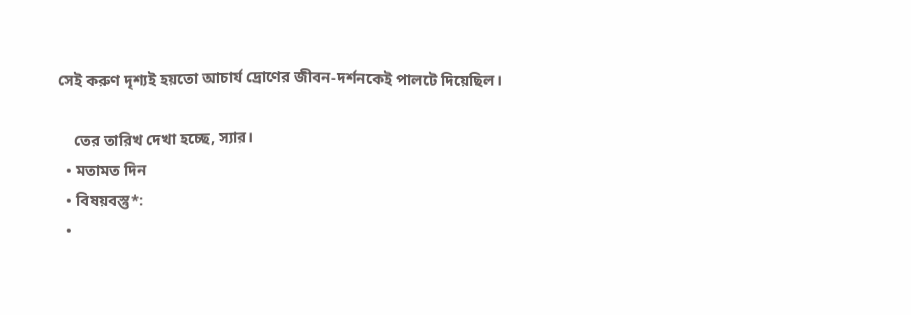সেই করুণ দৃশ্যই হয়তো আচার্য দ্রোণের জীবন-দর্শনকেই পালটে দিয়েছিল।

    তের তারিখ দেখা হচ্ছে, স্যার।
  • মতামত দিন
  • বিষয়বস্তু*:
  •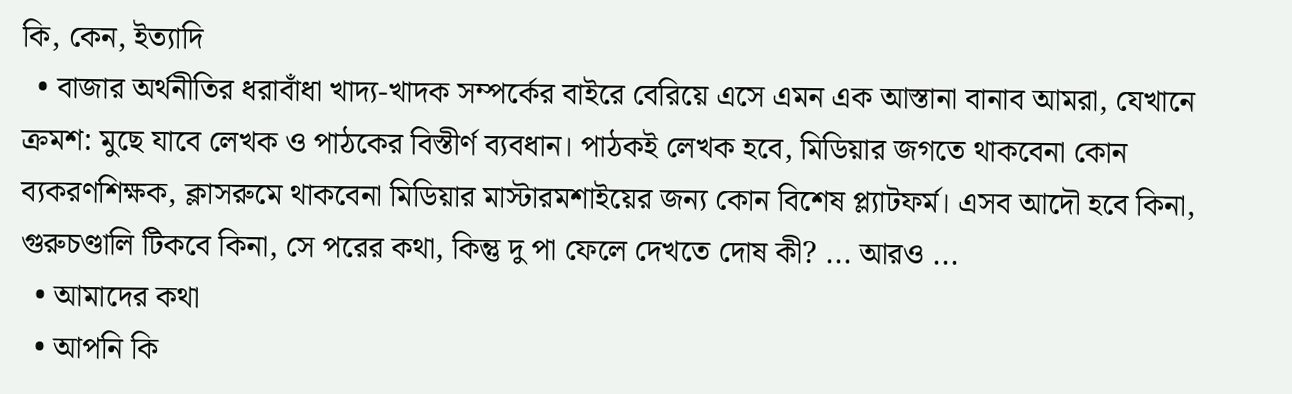কি, কেন, ইত্যাদি
  • বাজার অর্থনীতির ধরাবাঁধা খাদ্য-খাদক সম্পর্কের বাইরে বেরিয়ে এসে এমন এক আস্তানা বানাব আমরা, যেখানে ক্রমশ: মুছে যাবে লেখক ও পাঠকের বিস্তীর্ণ ব্যবধান। পাঠকই লেখক হবে, মিডিয়ার জগতে থাকবেনা কোন ব্যকরণশিক্ষক, ক্লাসরুমে থাকবেনা মিডিয়ার মাস্টারমশাইয়ের জন্য কোন বিশেষ প্ল্যাটফর্ম। এসব আদৌ হবে কিনা, গুরুচণ্ডালি টিকবে কিনা, সে পরের কথা, কিন্তু দু পা ফেলে দেখতে দোষ কী? ... আরও ...
  • আমাদের কথা
  • আপনি কি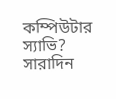কম্পিউটার স্যাভি? সারাদিন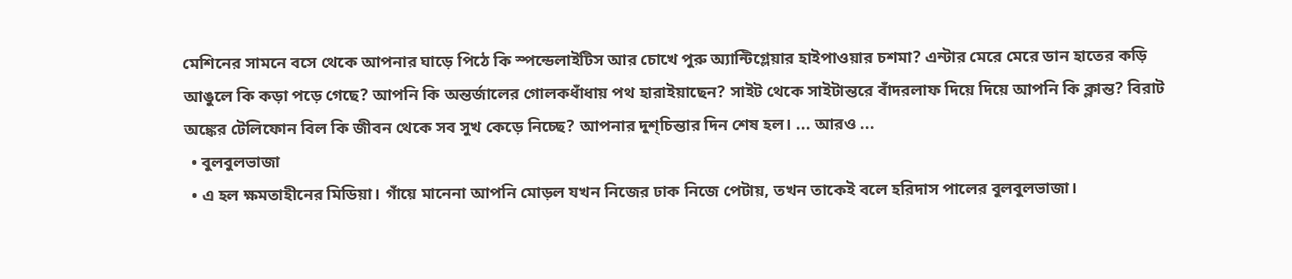মেশিনের সামনে বসে থেকে আপনার ঘাড়ে পিঠে কি স্পন্ডেলাইটিস আর চোখে পুরু অ্যান্টিগ্লেয়ার হাইপাওয়ার চশমা? এন্টার মেরে মেরে ডান হাতের কড়ি আঙুলে কি কড়া পড়ে গেছে? আপনি কি অন্তর্জালের গোলকধাঁধায় পথ হারাইয়াছেন? সাইট থেকে সাইটান্তরে বাঁদরলাফ দিয়ে দিয়ে আপনি কি ক্লান্ত? বিরাট অঙ্কের টেলিফোন বিল কি জীবন থেকে সব সুখ কেড়ে নিচ্ছে? আপনার দুশ্‌চিন্তার দিন শেষ হল। ... আরও ...
  • বুলবুলভাজা
  • এ হল ক্ষমতাহীনের মিডিয়া। গাঁয়ে মানেনা আপনি মোড়ল যখন নিজের ঢাক নিজে পেটায়, তখন তাকেই বলে হরিদাস পালের বুলবুলভাজা।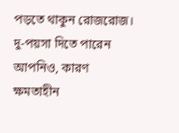পড়তে থাকুন রোজরোজ। দু-পয়সা দিতে পারেন আপনিও, কারণ ক্ষমতাহীন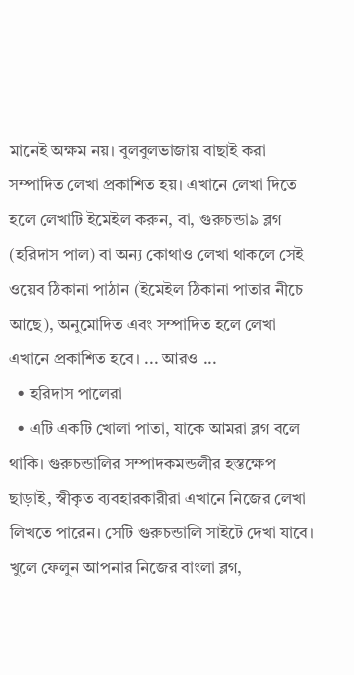মানেই অক্ষম নয়। বুলবুলভাজায় বাছাই করা সম্পাদিত লেখা প্রকাশিত হয়। এখানে লেখা দিতে হলে লেখাটি ইমেইল করুন, বা, গুরুচন্ডা৯ ব্লগ (হরিদাস পাল) বা অন্য কোথাও লেখা থাকলে সেই ওয়েব ঠিকানা পাঠান (ইমেইল ঠিকানা পাতার নীচে আছে), অনুমোদিত এবং সম্পাদিত হলে লেখা এখানে প্রকাশিত হবে। ... আরও ...
  • হরিদাস পালেরা
  • এটি একটি খোলা পাতা, যাকে আমরা ব্লগ বলে থাকি। গুরুচন্ডালির সম্পাদকমন্ডলীর হস্তক্ষেপ ছাড়াই, স্বীকৃত ব্যবহারকারীরা এখানে নিজের লেখা লিখতে পারেন। সেটি গুরুচন্ডালি সাইটে দেখা যাবে। খুলে ফেলুন আপনার নিজের বাংলা ব্লগ,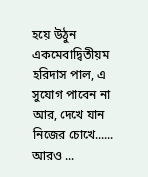হয়ে উঠুন একমেবাদ্বিতীয়ম হরিদাস পাল, এ সুযোগ পাবেন না আর, দেখে যান নিজের চোখে...... আরও ...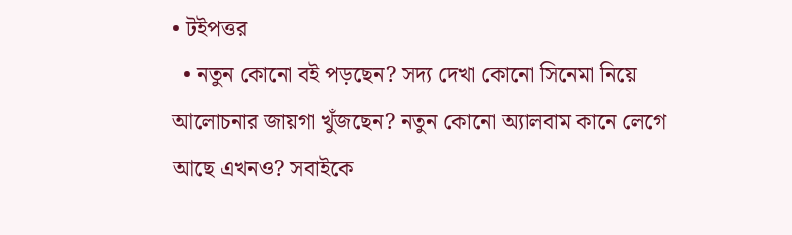• টইপত্তর
  • নতুন কোনো বই পড়ছেন? সদ্য দেখা কোনো সিনেমা নিয়ে আলোচনার জায়গা খুঁজছেন? নতুন কোনো অ্যালবাম কানে লেগে আছে এখনও? সবাইকে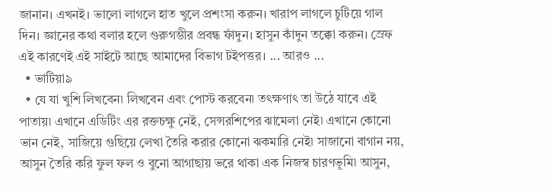জানান। এখনই। ভালো লাগলে হাত খুলে প্রশংসা করুন। খারাপ লাগলে চুটিয়ে গাল দিন। জ্ঞানের কথা বলার হলে গুরুগম্ভীর প্রবন্ধ ফাঁদুন। হাসুন কাঁদুন তক্কো করুন। স্রেফ এই কারণেই এই সাইটে আছে আমাদের বিভাগ টইপত্তর। ... আরও ...
  • ভাটিয়া৯
  • যে যা খুশি লিখবেন৷ লিখবেন এবং পোস্ট করবেন৷ তৎক্ষণাৎ তা উঠে যাবে এই পাতায়৷ এখানে এডিটিং এর রক্তচক্ষু নেই, সেন্সরশিপের ঝামেলা নেই৷ এখানে কোনো ভান নেই, সাজিয়ে গুছিয়ে লেখা তৈরি করার কোনো ঝকমারি নেই৷ সাজানো বাগান নয়, আসুন তৈরি করি ফুল ফল ও বুনো আগাছায় ভরে থাকা এক নিজস্ব চারণভূমি৷ আসুন,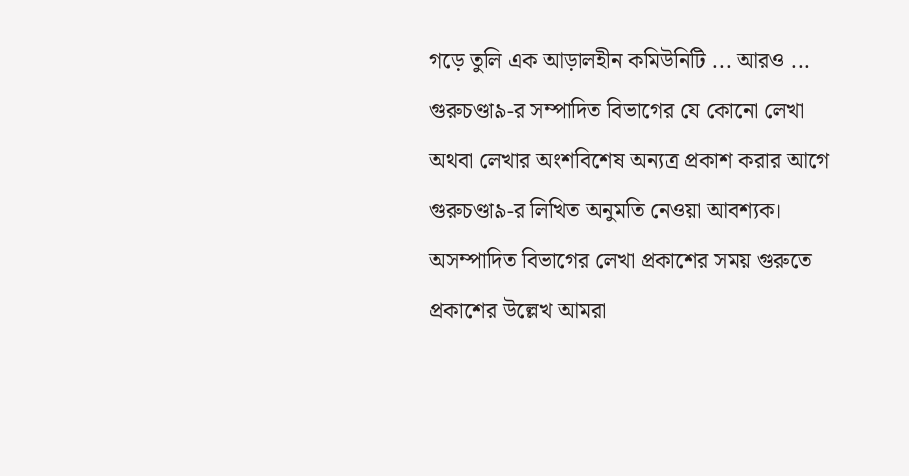গড়ে তুলি এক আড়ালহীন কমিউনিটি ... আরও ...
গুরুচণ্ডা৯-র সম্পাদিত বিভাগের যে কোনো লেখা অথবা লেখার অংশবিশেষ অন্যত্র প্রকাশ করার আগে গুরুচণ্ডা৯-র লিখিত অনুমতি নেওয়া আবশ্যক। অসম্পাদিত বিভাগের লেখা প্রকাশের সময় গুরুতে প্রকাশের উল্লেখ আমরা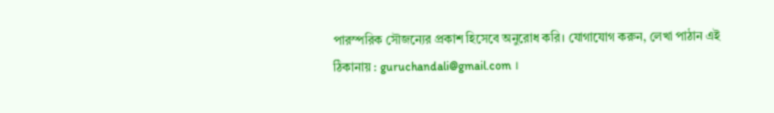পারস্পরিক সৌজন্যের প্রকাশ হিসেবে অনুরোধ করি। যোগাযোগ করুন, লেখা পাঠান এই ঠিকানায় : guruchandali@gmail.com ।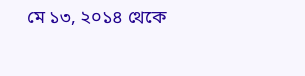মে ১৩, ২০১৪ থেকে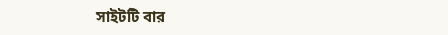সাইটটি বার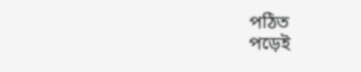পঠিত
পড়েই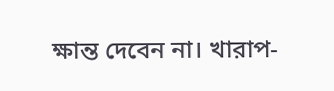ক্ষান্ত দেবেন না। খারাপ-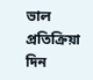ভাল প্রতিক্রিয়া দিন